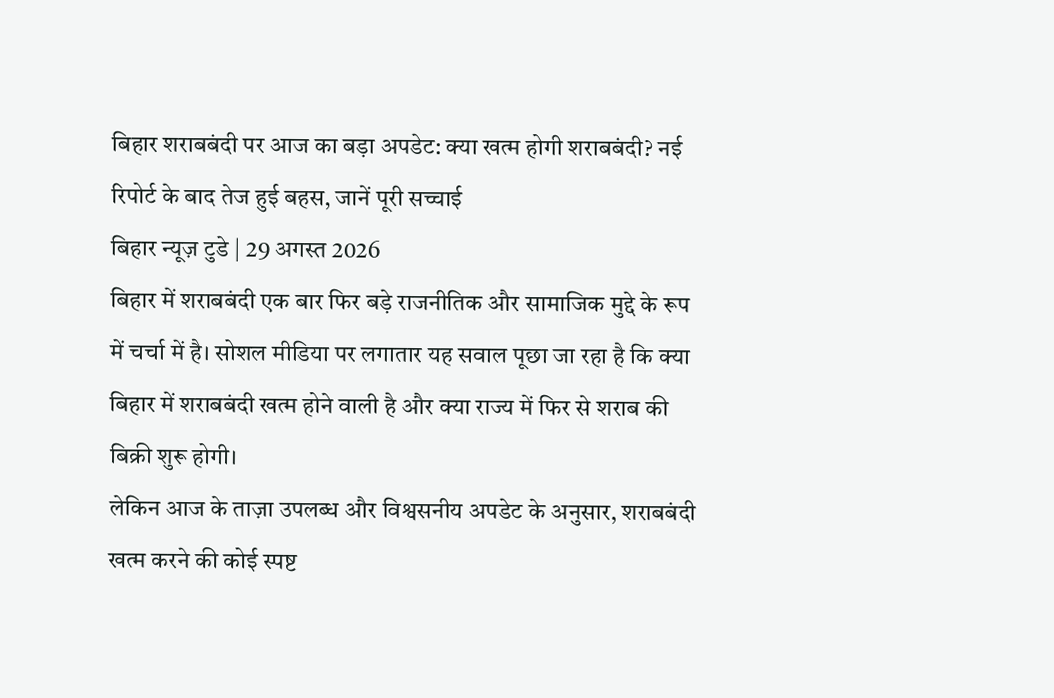बिहार शराबबंदी पर आज का बड़ा अपडेट: क्या खत्म होगी शराबबंदी? नई रिपोर्ट के बाद तेज हुई बहस, जानें पूरी सच्चाई
बिहार न्यूज़ टुडे | 29 अगस्त 2026
बिहार में शराबबंदी एक बार फिर बड़े राजनीतिक और सामाजिक मुद्दे के रूप में चर्चा में है। सोशल मीडिया पर लगातार यह सवाल पूछा जा रहा है कि क्या बिहार में शराबबंदी खत्म होने वाली है और क्या राज्य में फिर से शराब की बिक्री शुरू होगी।
लेकिन आज के ताज़ा उपलब्ध और विश्वसनीय अपडेट के अनुसार, शराबबंदी खत्म करने की कोई स्पष्ट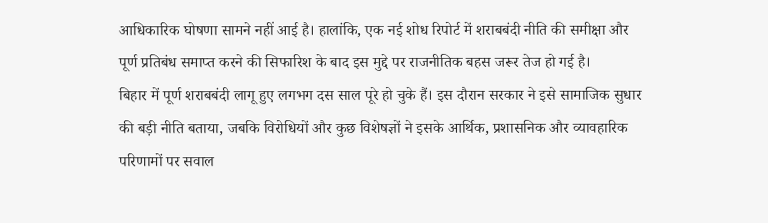आधिकारिक घोषणा सामने नहीं आई है। हालांकि, एक नई शोध रिपोर्ट में शराबबंदी नीति की समीक्षा और पूर्ण प्रतिबंध समाप्त करने की सिफारिश के बाद इस मुद्दे पर राजनीतिक बहस जरूर तेज हो गई है।
बिहार में पूर्ण शराबबंदी लागू हुए लगभग दस साल पूरे हो चुके हैं। इस दौरान सरकार ने इसे सामाजिक सुधार की बड़ी नीति बताया, जबकि विरोधियों और कुछ विशेषज्ञों ने इसके आर्थिक, प्रशासनिक और व्यावहारिक परिणामों पर सवाल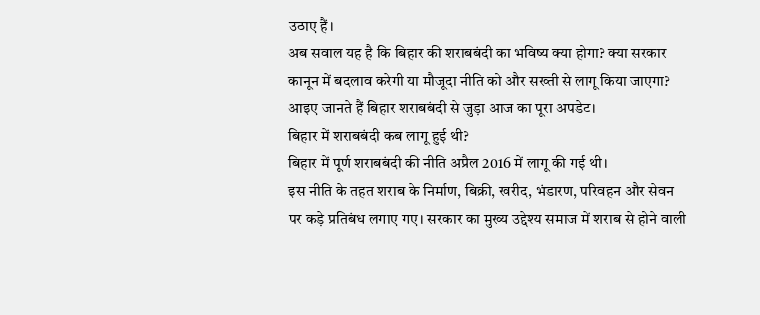उठाए हैं।
अब सवाल यह है कि बिहार की शराबबंदी का भविष्य क्या होगा? क्या सरकार कानून में बदलाव करेगी या मौजूदा नीति को और सख्ती से लागू किया जाएगा?
आइए जानते हैं बिहार शराबबंदी से जुड़ा आज का पूरा अपडेट।
बिहार में शराबबंदी कब लागू हुई थी?
बिहार में पूर्ण शराबबंदी की नीति अप्रैल 2016 में लागू की गई थी।
इस नीति के तहत शराब के निर्माण, बिक्री, खरीद, भंडारण, परिवहन और सेवन पर कड़े प्रतिबंध लगाए गए। सरकार का मुख्य उद्देश्य समाज में शराब से होने वाली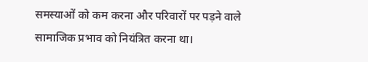समस्याओं को कम करना और परिवारों पर पड़ने वाले सामाजिक प्रभाव को नियंत्रित करना था।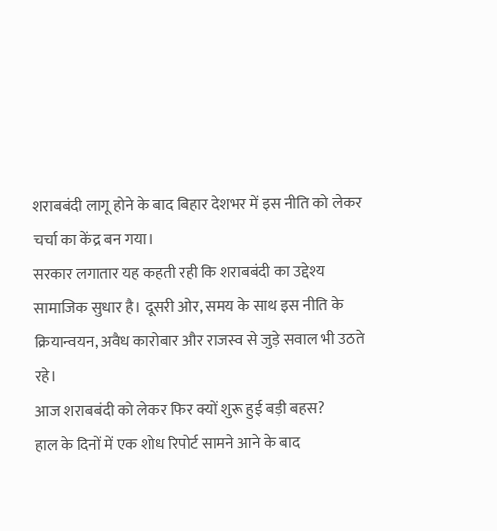शराबबंदी लागू होने के बाद बिहार देशभर में इस नीति को लेकर चर्चा का केंद्र बन गया।
सरकार लगातार यह कहती रही कि शराबबंदी का उद्देश्य सामाजिक सुधार है। दूसरी ओर, समय के साथ इस नीति के क्रियान्वयन, अवैध कारोबार और राजस्व से जुड़े सवाल भी उठते रहे।
आज शराबबंदी को लेकर फिर क्यों शुरू हुई बड़ी बहस?
हाल के दिनों में एक शोध रिपोर्ट सामने आने के बाद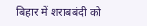बिहार में शराबबंदी को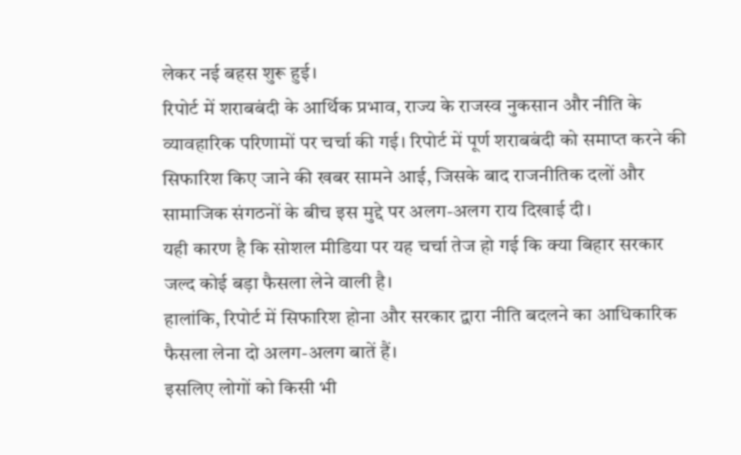लेकर नई बहस शुरू हुई।
रिपोर्ट में शराबबंदी के आर्थिक प्रभाव, राज्य के राजस्व नुकसान और नीति के व्यावहारिक परिणामों पर चर्चा की गई। रिपोर्ट में पूर्ण शराबबंदी को समाप्त करने की सिफारिश किए जाने की खबर सामने आई, जिसके बाद राजनीतिक दलों और सामाजिक संगठनों के बीच इस मुद्दे पर अलग-अलग राय दिखाई दी।
यही कारण है कि सोशल मीडिया पर यह चर्चा तेज हो गई कि क्या बिहार सरकार जल्द कोई बड़ा फैसला लेने वाली है।
हालांकि, रिपोर्ट में सिफारिश होना और सरकार द्वारा नीति बदलने का आधिकारिक फैसला लेना दो अलग-अलग बातें हैं।
इसलिए लोगों को किसी भी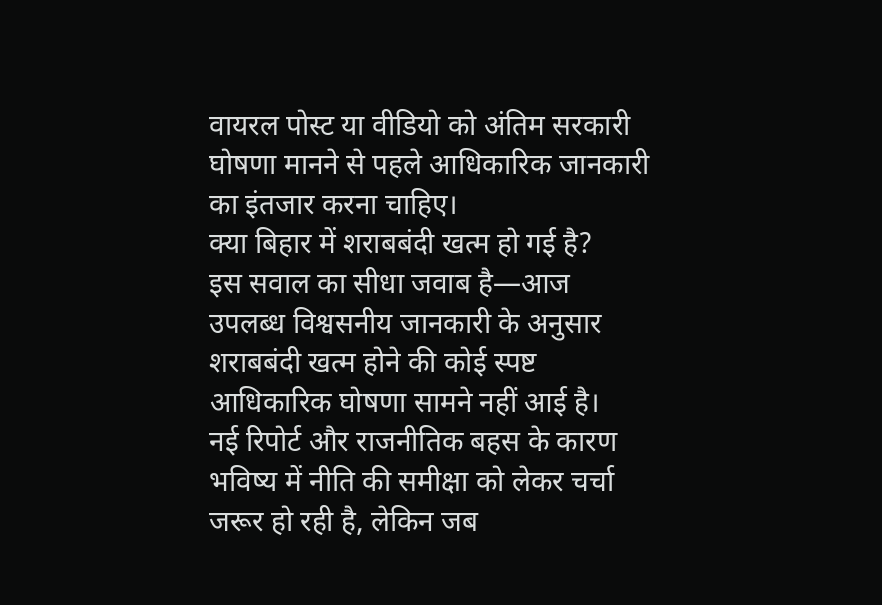वायरल पोस्ट या वीडियो को अंतिम सरकारी घोषणा मानने से पहले आधिकारिक जानकारी का इंतजार करना चाहिए।
क्या बिहार में शराबबंदी खत्म हो गई है?
इस सवाल का सीधा जवाब है—आज उपलब्ध विश्वसनीय जानकारी के अनुसार शराबबंदी खत्म होने की कोई स्पष्ट आधिकारिक घोषणा सामने नहीं आई है।
नई रिपोर्ट और राजनीतिक बहस के कारण भविष्य में नीति की समीक्षा को लेकर चर्चा जरूर हो रही है, लेकिन जब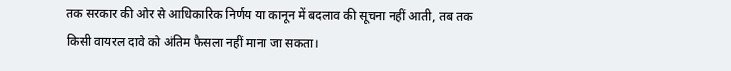तक सरकार की ओर से आधिकारिक निर्णय या कानून में बदलाव की सूचना नहीं आती, तब तक किसी वायरल दावे को अंतिम फैसला नहीं माना जा सकता।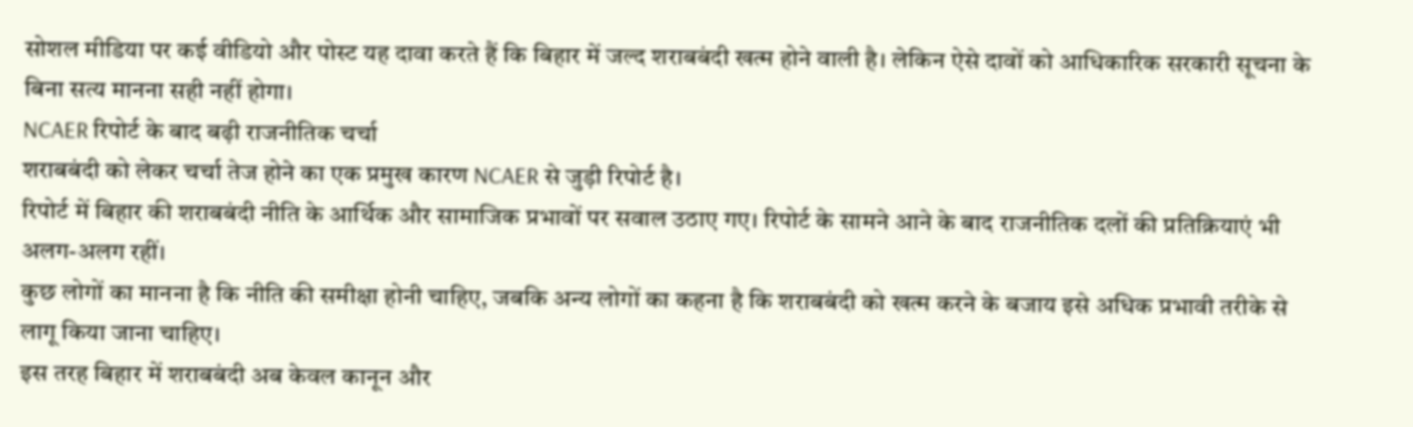सोशल मीडिया पर कई वीडियो और पोस्ट यह दावा करते हैं कि बिहार में जल्द शराबबंदी खत्म होने वाली है। लेकिन ऐसे दावों को आधिकारिक सरकारी सूचना के बिना सत्य मानना सही नहीं होगा।
NCAER रिपोर्ट के बाद बढ़ी राजनीतिक चर्चा
शराबबंदी को लेकर चर्चा तेज होने का एक प्रमुख कारण NCAER से जुड़ी रिपोर्ट है।
रिपोर्ट में बिहार की शराबबंदी नीति के आर्थिक और सामाजिक प्रभावों पर सवाल उठाए गए। रिपोर्ट के सामने आने के बाद राजनीतिक दलों की प्रतिक्रियाएं भी अलग-अलग रहीं।
कुछ लोगों का मानना है कि नीति की समीक्षा होनी चाहिए, जबकि अन्य लोगों का कहना है कि शराबबंदी को खत्म करने के बजाय इसे अधिक प्रभावी तरीके से लागू किया जाना चाहिए।
इस तरह बिहार में शराबबंदी अब केवल कानून और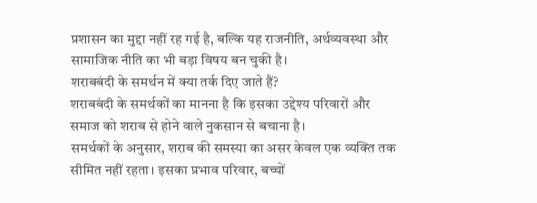प्रशासन का मुद्दा नहीं रह गई है, बल्कि यह राजनीति, अर्थव्यवस्था और सामाजिक नीति का भी बड़ा विषय बन चुकी है।
शराबबंदी के समर्थन में क्या तर्क दिए जाते हैं?
शराबबंदी के समर्थकों का मानना है कि इसका उद्देश्य परिवारों और समाज को शराब से होने वाले नुकसान से बचाना है।
समर्थकों के अनुसार, शराब की समस्या का असर केवल एक व्यक्ति तक सीमित नहीं रहता। इसका प्रभाव परिवार, बच्चों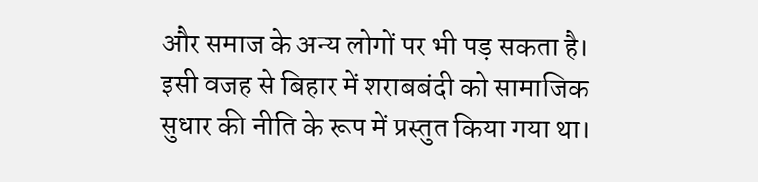और समाज के अन्य लोगों पर भी पड़ सकता है।
इसी वजह से बिहार में शराबबंदी को सामाजिक सुधार की नीति के रूप में प्रस्तुत किया गया था।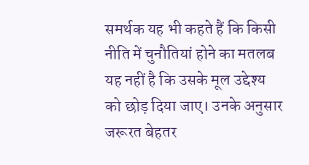समर्थक यह भी कहते हैं कि किसी नीति में चुनौतियां होने का मतलब यह नहीं है कि उसके मूल उद्देश्य को छोड़ दिया जाए। उनके अनुसार जरूरत बेहतर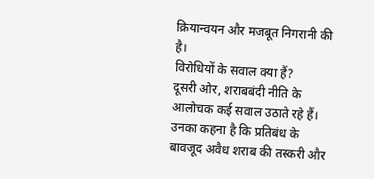क्रियान्वयन और मजबूत निगरानी की है।
विरोधियों के सवाल क्या हैं?
दूसरी ओर, शराबबंदी नीति के आलोचक कई सवाल उठाते रहे हैं।
उनका कहना है कि प्रतिबंध के बावजूद अवैध शराब की तस्करी और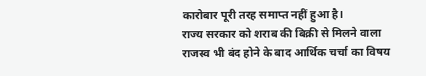कारोबार पूरी तरह समाप्त नहीं हुआ है।
राज्य सरकार को शराब की बिक्री से मिलने वाला राजस्व भी बंद होने के बाद आर्थिक चर्चा का विषय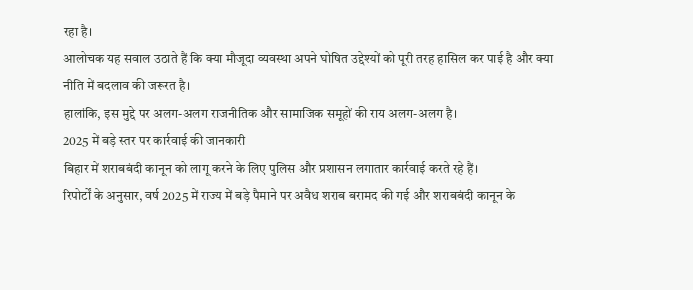रहा है।
आलोचक यह सवाल उठाते हैं कि क्या मौजूदा व्यवस्था अपने घोषित उद्देश्यों को पूरी तरह हासिल कर पाई है और क्या नीति में बदलाव की जरूरत है।
हालांकि, इस मुद्दे पर अलग-अलग राजनीतिक और सामाजिक समूहों की राय अलग-अलग है।
2025 में बड़े स्तर पर कार्रवाई की जानकारी
बिहार में शराबबंदी कानून को लागू करने के लिए पुलिस और प्रशासन लगातार कार्रवाई करते रहे हैं।
रिपोर्टों के अनुसार, वर्ष 2025 में राज्य में बड़े पैमाने पर अवैध शराब बरामद की गई और शराबबंदी कानून के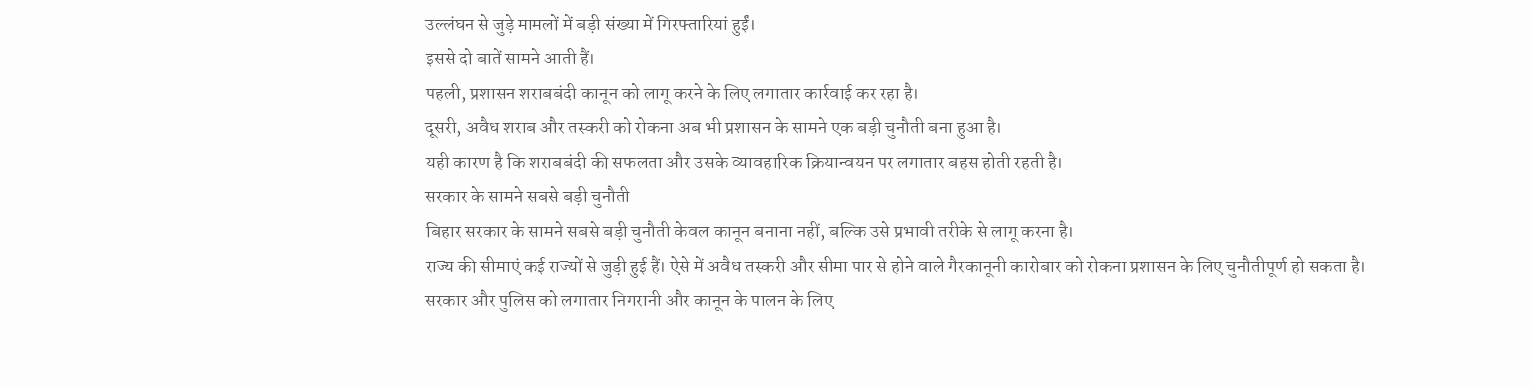उल्लंघन से जुड़े मामलों में बड़ी संख्या में गिरफ्तारियां हुईं।
इससे दो बातें सामने आती हैं।
पहली, प्रशासन शराबबंदी कानून को लागू करने के लिए लगातार कार्रवाई कर रहा है।
दूसरी, अवैध शराब और तस्करी को रोकना अब भी प्रशासन के सामने एक बड़ी चुनौती बना हुआ है।
यही कारण है कि शराबबंदी की सफलता और उसके व्यावहारिक क्रियान्वयन पर लगातार बहस होती रहती है।
सरकार के सामने सबसे बड़ी चुनौती
बिहार सरकार के सामने सबसे बड़ी चुनौती केवल कानून बनाना नहीं, बल्कि उसे प्रभावी तरीके से लागू करना है।
राज्य की सीमाएं कई राज्यों से जुड़ी हुई हैं। ऐसे में अवैध तस्करी और सीमा पार से होने वाले गैरकानूनी कारोबार को रोकना प्रशासन के लिए चुनौतीपूर्ण हो सकता है।
सरकार और पुलिस को लगातार निगरानी और कानून के पालन के लिए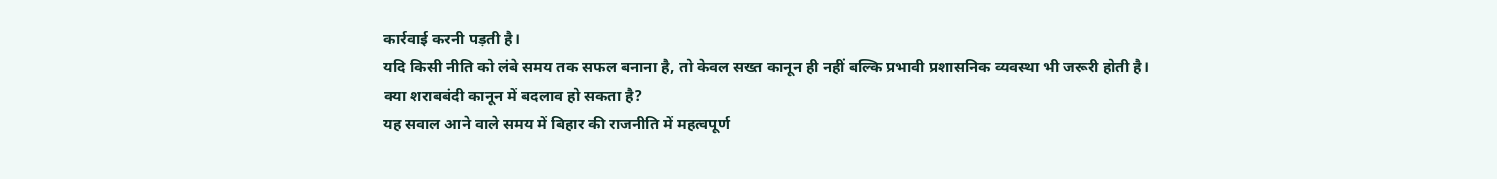कार्रवाई करनी पड़ती है।
यदि किसी नीति को लंबे समय तक सफल बनाना है, तो केवल सख्त कानून ही नहीं बल्कि प्रभावी प्रशासनिक व्यवस्था भी जरूरी होती है।
क्या शराबबंदी कानून में बदलाव हो सकता है?
यह सवाल आने वाले समय में बिहार की राजनीति में महत्वपूर्ण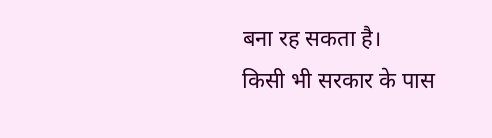बना रह सकता है।
किसी भी सरकार के पास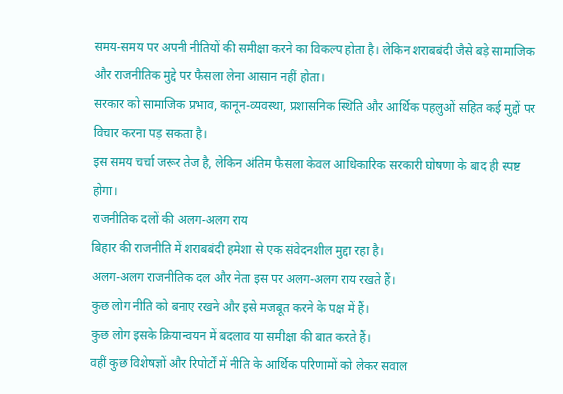समय-समय पर अपनी नीतियों की समीक्षा करने का विकल्प होता है। लेकिन शराबबंदी जैसे बड़े सामाजिक और राजनीतिक मुद्दे पर फैसला लेना आसान नहीं होता।
सरकार को सामाजिक प्रभाव, कानून-व्यवस्था, प्रशासनिक स्थिति और आर्थिक पहलुओं सहित कई मुद्दों पर विचार करना पड़ सकता है।
इस समय चर्चा जरूर तेज है, लेकिन अंतिम फैसला केवल आधिकारिक सरकारी घोषणा के बाद ही स्पष्ट होगा।
राजनीतिक दलों की अलग-अलग राय
बिहार की राजनीति में शराबबंदी हमेशा से एक संवेदनशील मुद्दा रहा है।
अलग-अलग राजनीतिक दल और नेता इस पर अलग-अलग राय रखते हैं।
कुछ लोग नीति को बनाए रखने और इसे मजबूत करने के पक्ष में हैं।
कुछ लोग इसके क्रियान्वयन में बदलाव या समीक्षा की बात करते हैं।
वहीं कुछ विशेषज्ञों और रिपोर्टों में नीति के आर्थिक परिणामों को लेकर सवाल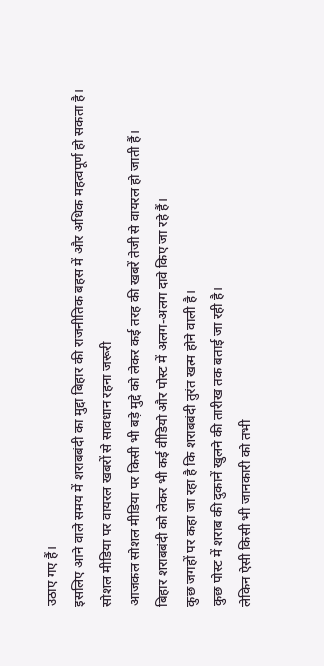उठाए गए हैं।
इसलिए आने वाले समय में शराबबंदी का मुद्दा बिहार की राजनीतिक बहस में और अधिक महत्वपूर्ण हो सकता है।
सोशल मीडिया पर वायरल खबरों से सावधान रहना जरूरी
आजकल सोशल मीडिया पर किसी भी बड़े मुद्दे को लेकर कई तरह की खबरें तेजी से वायरल हो जाती हैं।
बिहार शराबबंदी को लेकर भी कई वीडियो और पोस्ट में अलग-अलग दावे किए जा रहे हैं।
कुछ जगहों पर कहा जा रहा है कि शराबबंदी तुरंत खत्म होने वाली है।
कुछ पोस्ट में शराब की दुकानें खुलने की तारीख तक बताई जा रही है।
लेकिन ऐसी किसी भी जानकारी को तभी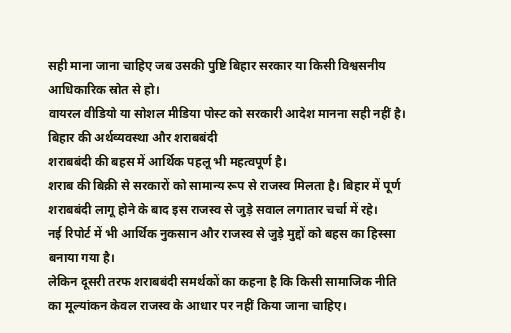सही माना जाना चाहिए जब उसकी पुष्टि बिहार सरकार या किसी विश्वसनीय आधिकारिक स्रोत से हो।
वायरल वीडियो या सोशल मीडिया पोस्ट को सरकारी आदेश मानना सही नहीं है।
बिहार की अर्थव्यवस्था और शराबबंदी
शराबबंदी की बहस में आर्थिक पहलू भी महत्वपूर्ण है।
शराब की बिक्री से सरकारों को सामान्य रूप से राजस्व मिलता है। बिहार में पूर्ण शराबबंदी लागू होने के बाद इस राजस्व से जुड़े सवाल लगातार चर्चा में रहे।
नई रिपोर्ट में भी आर्थिक नुकसान और राजस्व से जुड़े मुद्दों को बहस का हिस्सा बनाया गया है।
लेकिन दूसरी तरफ शराबबंदी समर्थकों का कहना है कि किसी सामाजिक नीति का मूल्यांकन केवल राजस्व के आधार पर नहीं किया जाना चाहिए।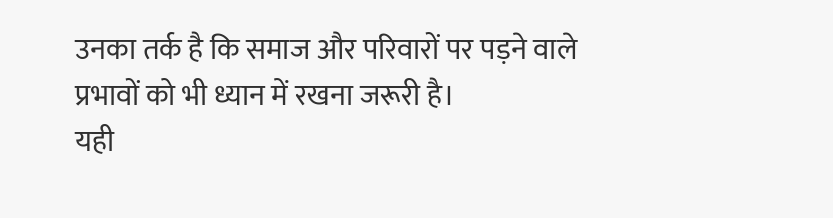उनका तर्क है कि समाज और परिवारों पर पड़ने वाले प्रभावों को भी ध्यान में रखना जरूरी है।
यही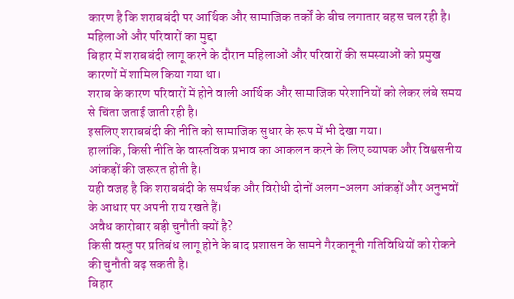कारण है कि शराबबंदी पर आर्थिक और सामाजिक तर्कों के बीच लगातार बहस चल रही है।
महिलाओं और परिवारों का मुद्दा
बिहार में शराबबंदी लागू करने के दौरान महिलाओं और परिवारों की समस्याओं को प्रमुख कारणों में शामिल किया गया था।
शराब के कारण परिवारों में होने वाली आर्थिक और सामाजिक परेशानियों को लेकर लंबे समय से चिंता जताई जाती रही है।
इसलिए शराबबंदी की नीति को सामाजिक सुधार के रूप में भी देखा गया।
हालांकि, किसी नीति के वास्तविक प्रभाव का आकलन करने के लिए व्यापक और विश्वसनीय आंकड़ों की जरूरत होती है।
यही वजह है कि शराबबंदी के समर्थक और विरोधी दोनों अलग-अलग आंकड़ों और अनुभवों के आधार पर अपनी राय रखते हैं।
अवैध कारोबार बड़ी चुनौती क्यों है?
किसी वस्तु पर प्रतिबंध लागू होने के बाद प्रशासन के सामने गैरकानूनी गतिविधियों को रोकने की चुनौती बढ़ सकती है।
बिहार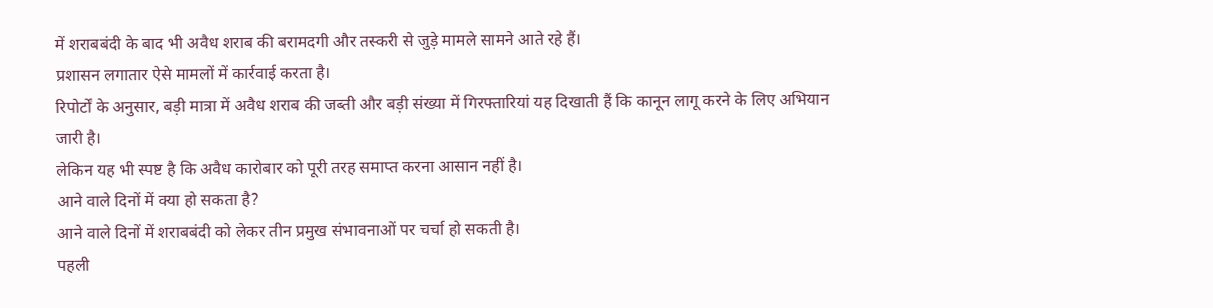में शराबबंदी के बाद भी अवैध शराब की बरामदगी और तस्करी से जुड़े मामले सामने आते रहे हैं।
प्रशासन लगातार ऐसे मामलों में कार्रवाई करता है।
रिपोर्टों के अनुसार, बड़ी मात्रा में अवैध शराब की जब्ती और बड़ी संख्या में गिरफ्तारियां यह दिखाती हैं कि कानून लागू करने के लिए अभियान जारी है।
लेकिन यह भी स्पष्ट है कि अवैध कारोबार को पूरी तरह समाप्त करना आसान नहीं है।
आने वाले दिनों में क्या हो सकता है?
आने वाले दिनों में शराबबंदी को लेकर तीन प्रमुख संभावनाओं पर चर्चा हो सकती है।
पहली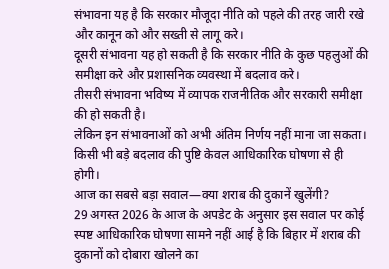संभावना यह है कि सरकार मौजूदा नीति को पहले की तरह जारी रखे और कानून को और सख्ती से लागू करे।
दूसरी संभावना यह हो सकती है कि सरकार नीति के कुछ पहलुओं की समीक्षा करे और प्रशासनिक व्यवस्था में बदलाव करे।
तीसरी संभावना भविष्य में व्यापक राजनीतिक और सरकारी समीक्षा की हो सकती है।
लेकिन इन संभावनाओं को अभी अंतिम निर्णय नहीं माना जा सकता।
किसी भी बड़े बदलाव की पुष्टि केवल आधिकारिक घोषणा से ही होगी।
आज का सबसे बड़ा सवाल—क्या शराब की दुकानें खुलेंगी?
29 अगस्त 2026 के आज के अपडेट के अनुसार इस सवाल पर कोई स्पष्ट आधिकारिक घोषणा सामने नहीं आई है कि बिहार में शराब की दुकानों को दोबारा खोलने का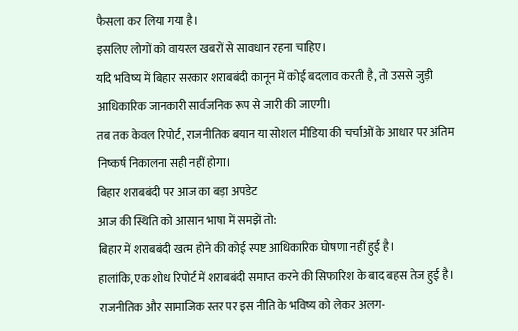फैसला कर लिया गया है।
इसलिए लोगों को वायरल खबरों से सावधान रहना चाहिए।
यदि भविष्य में बिहार सरकार शराबबंदी कानून में कोई बदलाव करती है, तो उससे जुड़ी आधिकारिक जानकारी सार्वजनिक रूप से जारी की जाएगी।
तब तक केवल रिपोर्ट, राजनीतिक बयान या सोशल मीडिया की चर्चाओं के आधार पर अंतिम निष्कर्ष निकालना सही नहीं होगा।
बिहार शराबबंदी पर आज का बड़ा अपडेट
आज की स्थिति को आसान भाषा में समझें तो:
बिहार में शराबबंदी खत्म होने की कोई स्पष्ट आधिकारिक घोषणा नहीं हुई है।
हालांकि, एक शोध रिपोर्ट में शराबबंदी समाप्त करने की सिफारिश के बाद बहस तेज हुई है।
राजनीतिक और सामाजिक स्तर पर इस नीति के भविष्य को लेकर अलग-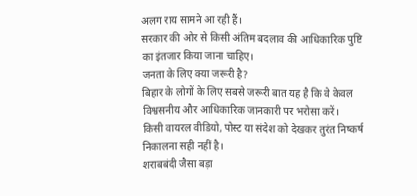अलग राय सामने आ रही हैं।
सरकार की ओर से किसी अंतिम बदलाव की आधिकारिक पुष्टि का इंतजार किया जाना चाहिए।
जनता के लिए क्या जरूरी है?
बिहार के लोगों के लिए सबसे जरूरी बात यह है कि वे केवल विश्वसनीय और आधिकारिक जानकारी पर भरोसा करें।
किसी वायरल वीडियो, पोस्ट या संदेश को देखकर तुरंत निष्कर्ष निकालना सही नहीं है।
शराबबंदी जैसा बड़ा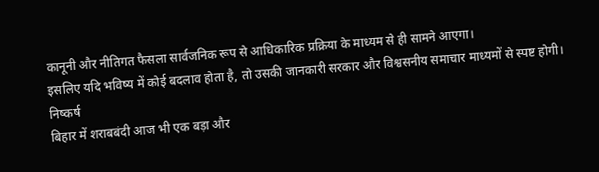कानूनी और नीतिगत फैसला सार्वजनिक रूप से आधिकारिक प्रक्रिया के माध्यम से ही सामने आएगा।
इसलिए यदि भविष्य में कोई बदलाव होता है, तो उसकी जानकारी सरकार और विश्वसनीय समाचार माध्यमों से स्पष्ट होगी।
निष्कर्ष
बिहार में शराबबंदी आज भी एक बड़ा और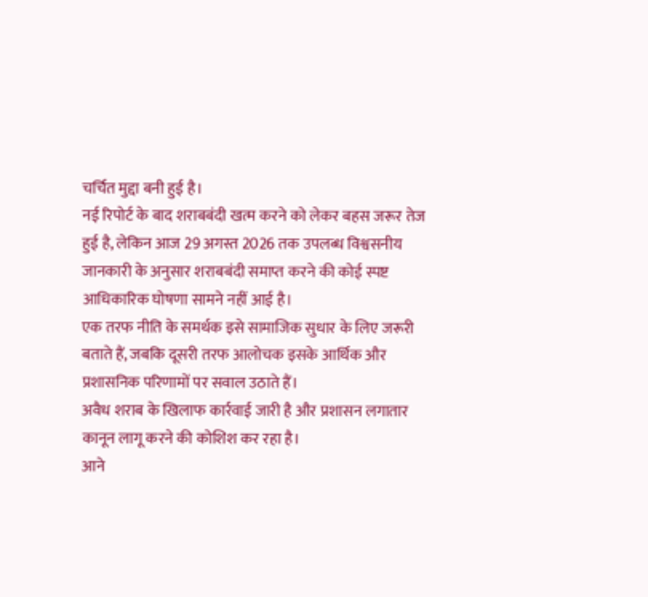चर्चित मुद्दा बनी हुई है।
नई रिपोर्ट के बाद शराबबंदी खत्म करने को लेकर बहस जरूर तेज हुई है, लेकिन आज 29 अगस्त 2026 तक उपलब्ध विश्वसनीय जानकारी के अनुसार शराबबंदी समाप्त करने की कोई स्पष्ट आधिकारिक घोषणा सामने नहीं आई है।
एक तरफ नीति के समर्थक इसे सामाजिक सुधार के लिए जरूरी बताते हैं, जबकि दूसरी तरफ आलोचक इसके आर्थिक और प्रशासनिक परिणामों पर सवाल उठाते हैं।
अवैध शराब के खिलाफ कार्रवाई जारी है और प्रशासन लगातार कानून लागू करने की कोशिश कर रहा है।
आने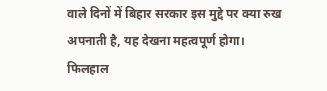वाले दिनों में बिहार सरकार इस मुद्दे पर क्या रुख अपनाती है, यह देखना महत्वपूर्ण होगा।
फिलहाल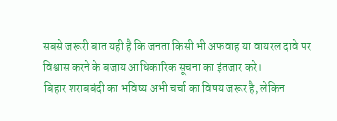सबसे जरूरी बात यही है कि जनता किसी भी अफवाह या वायरल दावे पर विश्वास करने के बजाय आधिकारिक सूचना का इंतजार करे।
बिहार शराबबंदी का भविष्य अभी चर्चा का विषय जरूर है, लेकिन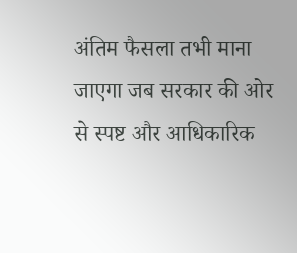अंतिम फैसला तभी माना जाएगा जब सरकार की ओर से स्पष्ट और आधिकारिक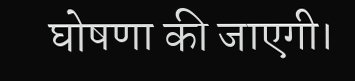घोषणा की जाएगी।